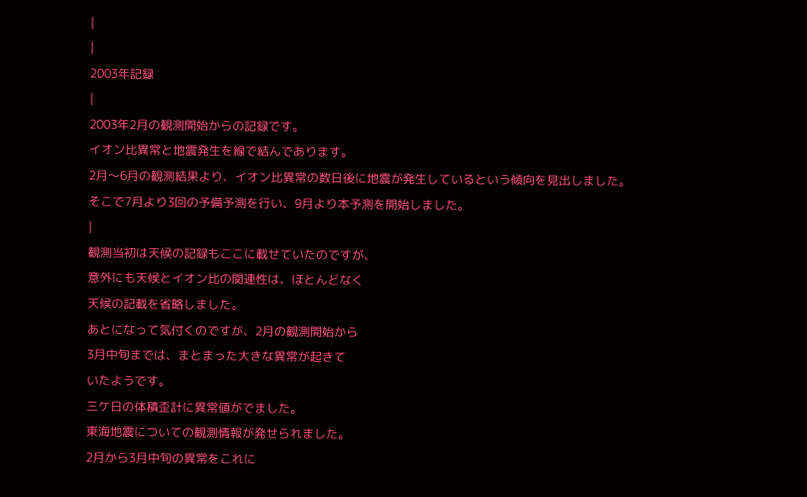|
|
2003年記録
|
2003年2月の観測開始からの記録です。
イオン比異常と地震発生を線で結んであります。
2月〜6月の観測結果より、イオン比異常の数日後に地震が発生しているという傾向を見出しました。
そこで7月より3回の予備予測を行い、9月より本予測を開始しました。
|
観測当初は天候の記録もここに載せていたのですが、
意外にも天候とイオン比の関連性は、ほとんどなく
天候の記載を省略しました。
あとになって気付くのですが、2月の観測開始から
3月中旬までは、まとまった大きな異常が起きて
いたようです。
三ケ日の体積歪計に異常値がでました。
東海地震についての観測情報が発せられました。
2月から3月中旬の異常をこれに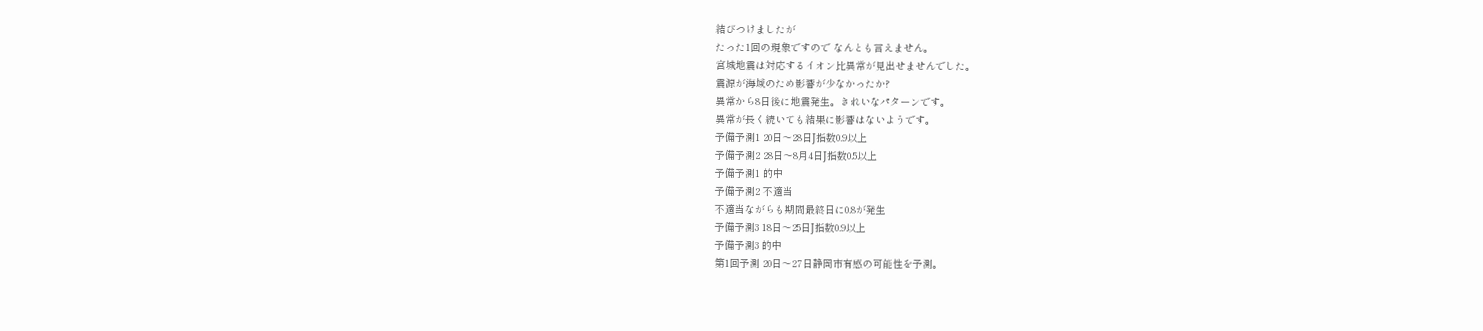結びつけましたが
たった1回の現象ですので なんとも言えません。
宮城地震は対応するイオン比異常が見出せませんでした。
震源が海域のため影響が少なかったか?
異常から8日後に地震発生。きれいなパターンです。
異常が長く続いても結果に影響はないようです。
予備予測1 20日〜28日J指数0.9以上
予備予測2 28日〜8月4日J指数0.5以上
予備予測1 的中
予備予測2 不適当
不適当ながらも期間最終日に0.8が発生
予備予測3 18日〜25日J指数0.9以上
予備予測3 的中
第1回予測 20日〜27日静岡市有感の可能性を予測。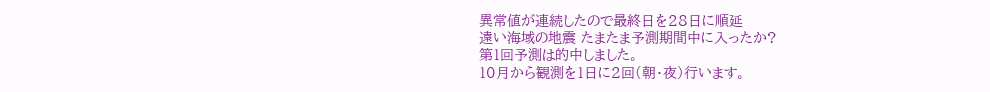異常値が連続したので最終日を28日に順延
遠い海域の地震 たまたま予測期間中に入ったか?
第1回予測は的中しました。
10月から観測を1日に2回(朝・夜)行います。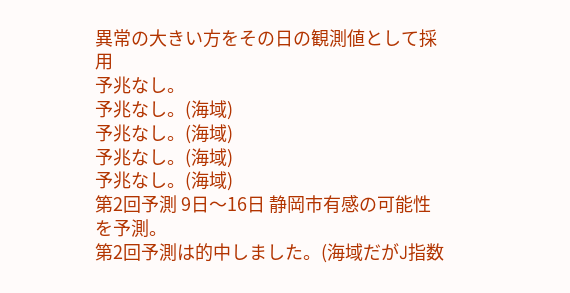異常の大きい方をその日の観測値として採用
予兆なし。
予兆なし。(海域)
予兆なし。(海域)
予兆なし。(海域)
予兆なし。(海域)
第2回予測 9日〜16日 静岡市有感の可能性を予測。
第2回予測は的中しました。(海域だがJ指数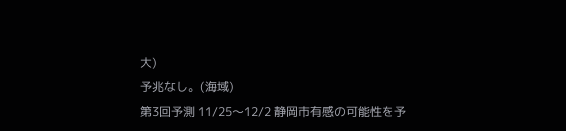大)
予兆なし。(海域)
第3回予測 11/25〜12/2 静岡市有感の可能性を予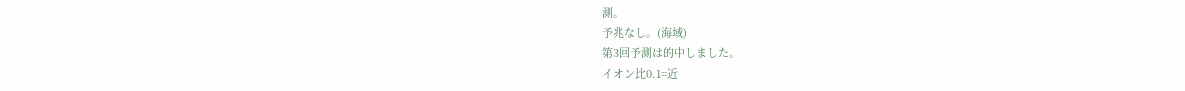測。
予兆なし。(海域)
第3回予測は的中しました。
イオン比0.1=近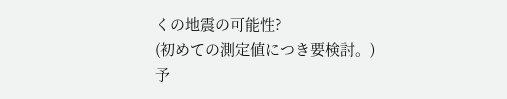くの地震の可能性?
(初めての測定値につき要検討。)
予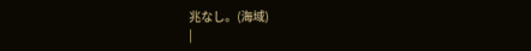兆なし。(海域)
|